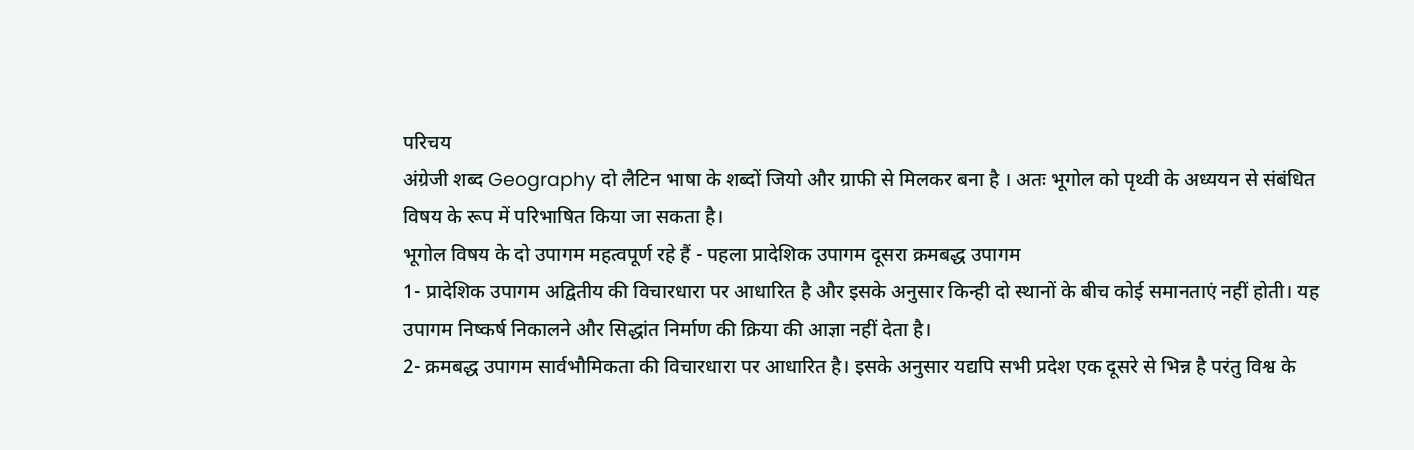परिचय
अंग्रेजी शब्द Geography दो लैटिन भाषा के शब्दों जियो और ग्राफी से मिलकर बना है । अतः भूगोल को पृथ्वी के अध्ययन से संबंधित विषय के रूप में परिभाषित किया जा सकता है।
भूगोल विषय के दो उपागम महत्वपूर्ण रहे हैं - पहला प्रादेशिक उपागम दूसरा क्रमबद्ध उपागम
1- प्रादेशिक उपागम अद्वितीय की विचारधारा पर आधारित है और इसके अनुसार किन्ही दो स्थानों के बीच कोई समानताएं नहीं होती। यह उपागम निष्कर्ष निकालने और सिद्धांत निर्माण की क्रिया की आज्ञा नहीं देता है।
2- क्रमबद्ध उपागम सार्वभौमिकता की विचारधारा पर आधारित है। इसके अनुसार यद्यपि सभी प्रदेश एक दूसरे से भिन्न है परंतु विश्व के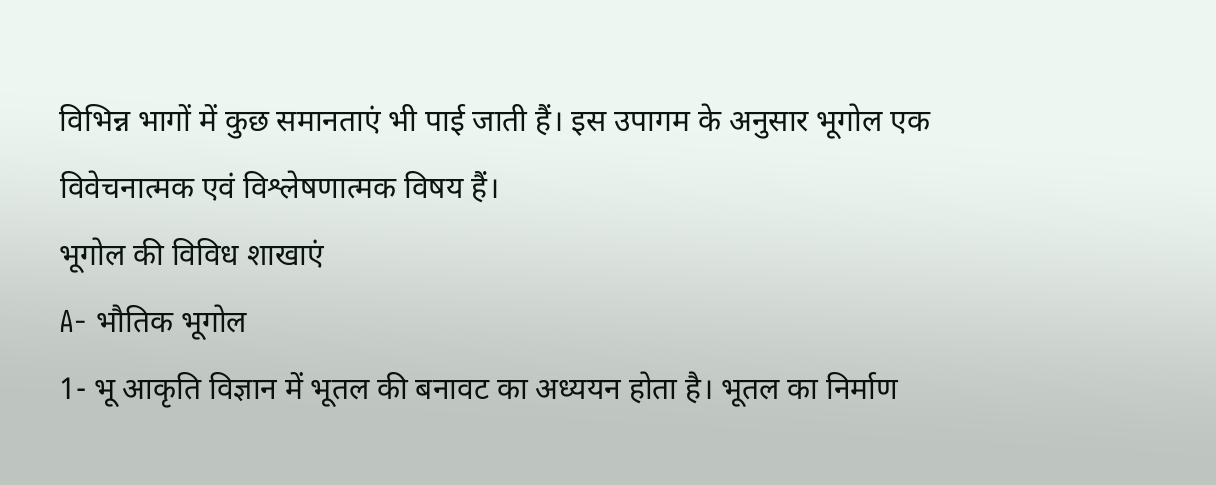विभिन्न भागों में कुछ समानताएं भी पाई जाती हैं। इस उपागम के अनुसार भूगोल एक विवेचनात्मक एवं विश्लेषणात्मक विषय हैं।
भूगोल की विविध शाखाएं
A- भौतिक भूगोल
1- भू आकृति विज्ञान में भूतल की बनावट का अध्ययन होता है। भूतल का निर्माण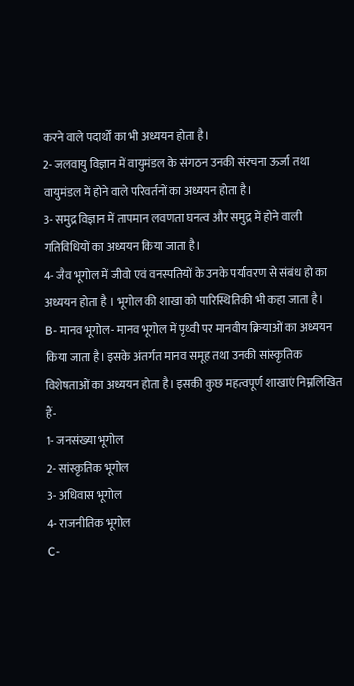करने वाले पदार्थों का भी अध्ययन होता है।
2- जलवायु विज्ञान में वायुमंडल के संगठन उनकी संरचना ऊर्जा तथा वायुमंडल में होने वाले परिवर्तनों का अध्ययन होता है।
3- समुद्र विज्ञान में तापमान लवणता घनत्व और समुद्र में होने वाली गतिविधियों का अध्ययन किया जाता है।
4- जैव भूगोल में जीवो एवं वनस्पतियों के उनके पर्यावरण से संबंध हो का अध्ययन होता है । भूगोल की शाखा को पारिस्थितिकी भी कहा जाता है।
B- मानव भूगोल- मानव भूगोल में पृथ्वी पर मानवीय क्रियाओं का अध्ययन किया जाता है। इसके अंतर्गत मानव समूह तथा उनकी सांस्कृतिक विशेषताओं का अध्ययन होता है। इसकी कुछ महत्वपूर्ण शाखाएं निम्नलिखित हैं-
1- जनसंख्या भूगोल
2- सांस्कृतिक भूगोल
3- अधिवास भूगोल
4- राजनीतिक भूगोल
C-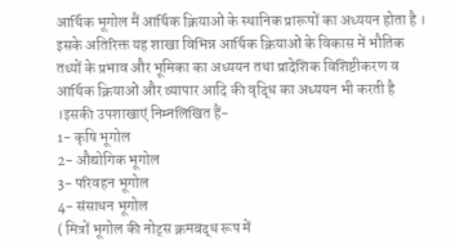आर्थिक भूगोल मैं आर्थिक क्रियाओं के स्थानिक प्रारूपों का अध्ययन होता है । इसके अतिरिक्त यह शाखा विभिन्न आर्थिक क्रियाओं के विकास में भौतिक तथ्यों के प्रभाव और भूमिका का अध्ययन तथा प्रादेशिक विशिष्टीकरण व आर्थिक क्रियाओं और व्यापार आदि की वृद्धि का अध्ययन भी करती है ।इसकी उपशाखाएं निम्नलिखित हैं-
1- कृषि भूगोल
2- औद्योगिक भूगोल
3- परिवहन भूगोल
4- संसाधन भूगोल
( मित्रों भूगोल की नोट्स क्रमबद्ध रूप में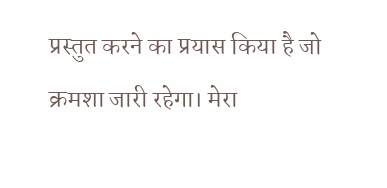प्रस्तुत करने का प्रयास किया है जो क्रमशा जारी रहेगा। मेरा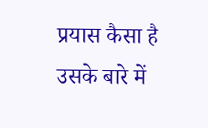प्रयास कैसा है उसके बारे में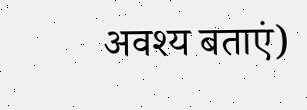अवश्य बताएं)